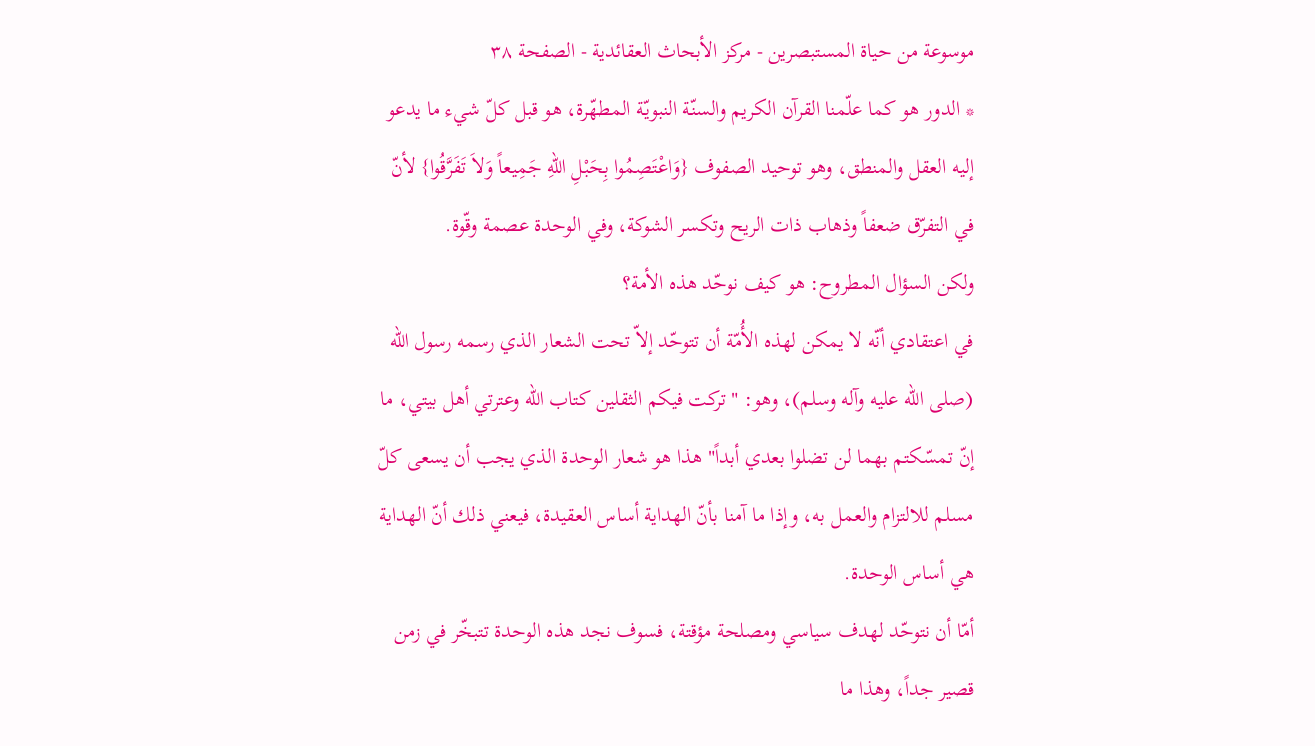موسوعة من حياة المستبصرين - مركز الأبحاث العقائدية - الصفحة ٣٨
* الدور هو كما علّمنا القرآن الكريم والسنّة النبويّة المطهّرة، هو قبل كلّ شيء ما يدعو إليه العقل والمنطق، وهو توحيد الصفوف {وَاعْتَصِمُوا بِحَبْلِ اللّهِ جَمِيعاً وَلاَ تَفَرَّقُوا} لأنّ في التفرّق ضعفاً وذهاب ذات الريح وتكسر الشوكة، وفي الوحدة عصمة وقّوة.
ولكن السؤال المطروح: هو كيف نوحّد هذه الأمة؟
في اعتقادي أنّه لا يمكن لهذه الأُمّة أن تتوحّد إلاّ تحت الشعار الذي رسمه رسول الله (صلى الله عليه وآله وسلم)، وهو: "تركت فيكم الثقلين كتاب الله وعترتي أهل بيتي، ما إنّ تمسّكتم بهما لن تضلوا بعدي أبداً" هذا هو شعار الوحدة الذي يجب أن يسعى كلّ مسلم للالتزام والعمل به، وإذا ما آمنا بأنّ الهداية أساس العقيدة، فيعني ذلك أنّ الهداية هي أساس الوحدة.
أمّا أن نتوحّد لهدف سياسي ومصلحة مؤقتة، فسوف نجد هذه الوحدة تتبخّر في زمن قصير جداً، وهذا ما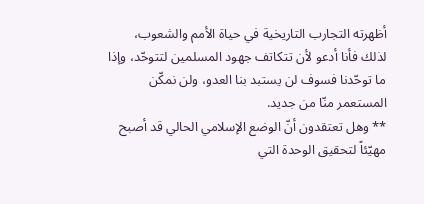أظهرته التجارب التاريخية في حياة الأمم والشعوب، لذلك فأنا أدعو لأن تتكاتف جهود المسلمين لتتوحّد، وإذا ما توحّدنا فسوف لن يستبد بنا العدو، ولن نمكّن المستعمر منّا من جديد.
** وهل تعتقدون أنّ الوضع الإسلامي الحالي قد أصبح مهيّئاً لتحقيق الوحدة التي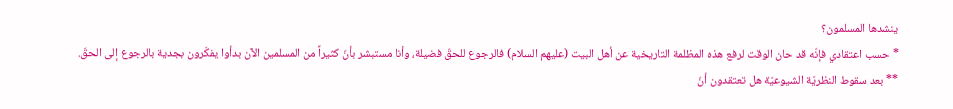ينشدها المسلمون؟
* حسب اعتقادي فإنّه قد حان الوقت لرفع هذه المظلمة التاريخية عن أهل البيت (عليهم السلام) فالرجوع للحقّ فضيلة، وأنا مستبشر بأنّ كثيراً من المسلمين الآن بدأوا يفكّرون بجدية بالرجوع إلى الحقّ.
** بعد سقوط النظريّة الشيوعيّة هل تعتقدون أنّ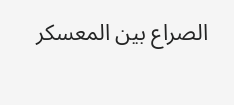الصراع بين المعسكر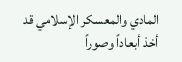المادي والمعسكر الإسلامي قد أخذ أبعاداً وصوراً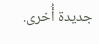جديدة أُخرى.